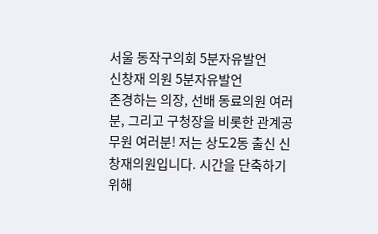서울 동작구의회 5분자유발언
신창재 의원 5분자유발언
존경하는 의장, 선배 동료의원 여러분, 그리고 구청장을 비롯한 관계공무원 여러분! 저는 상도2동 출신 신창재의원입니다. 시간을 단축하기 위해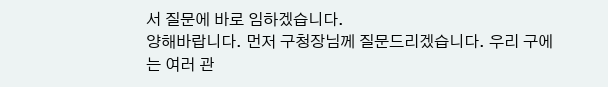서 질문에 바로 임하겠습니다.
양해바랍니다. 먼저 구청장님께 질문드리겠습니다. 우리 구에는 여러 관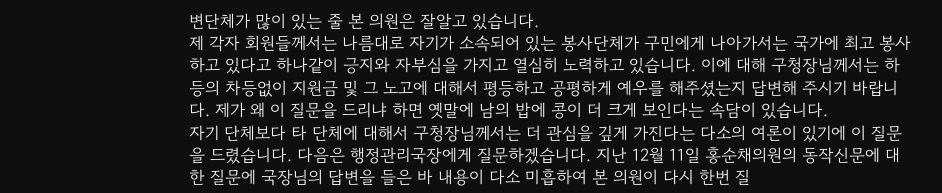변단체가 많이 있는 줄 본 의원은 잘알고 있습니다.
제 각자 회원들께서는 나름대로 자기가 소속되어 있는 봉사단체가 구민에게 나아가서는 국가에 최고 봉사하고 있다고 하나같이 긍지와 자부심을 가지고 열심히 노력하고 있습니다. 이에 대해 구청장님께서는 하등의 차등없이 지원금 및 그 노고에 대해서 평등하고 공평하게 예우를 해주셨는지 답변해 주시기 바랍니다. 제가 왜 이 질문을 드리냐 하면 옛말에 남의 밥에 콩이 더 크게 보인다는 속담이 있습니다.
자기 단체보다 타 단체에 대해서 구청장님께서는 더 관심을 깊게 가진다는 다소의 여론이 있기에 이 질문을 드렸습니다. 다음은 행정관리국장에게 질문하겠습니다. 지난 12월 11일 홍순채의원의 동작신문에 대한 질문에 국장님의 답변을 들은 바 내용이 다소 미흡하여 본 의원이 다시 한번 질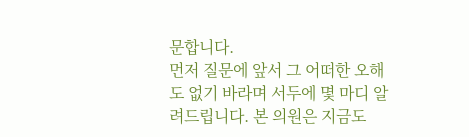문합니다.
먼저 질문에 앞서 그 어떠한 오해도 없기 바라며 서두에 몇 마디 알려드립니다. 본 의원은 지금도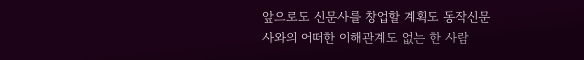앞으로도 신문사를 창업할 계획도 동작신문사와의 어떠한 이해관계도 없는 한 사람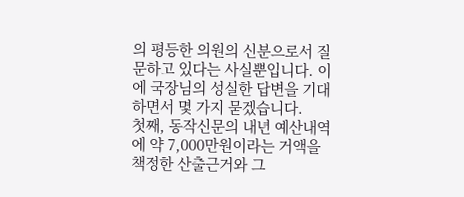의 평등한 의원의 신분으로서 질문하고 있다는 사실뿐입니다. 이에 국장님의 성실한 답변을 기대하면서 몇 가지 묻겠습니다.
첫째, 동작신문의 내년 예산내역에 약 7,000만원이라는 거액을 책정한 산출근거와 그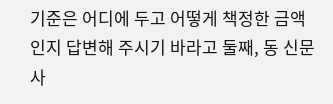기준은 어디에 두고 어떻게 책정한 금액인지 답변해 주시기 바라고 둘째, 동 신문사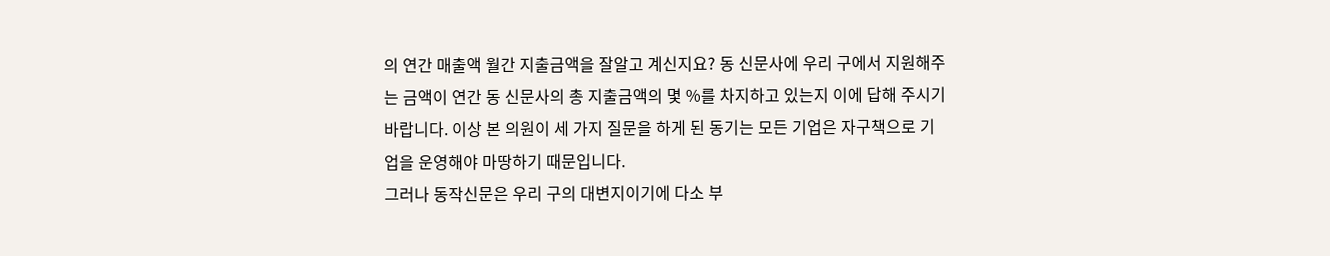의 연간 매출액 월간 지출금액을 잘알고 계신지요? 동 신문사에 우리 구에서 지원해주는 금액이 연간 동 신문사의 총 지출금액의 몇 %를 차지하고 있는지 이에 답해 주시기 바랍니다. 이상 본 의원이 세 가지 질문을 하게 된 동기는 모든 기업은 자구책으로 기업을 운영해야 마땅하기 때문입니다.
그러나 동작신문은 우리 구의 대변지이기에 다소 부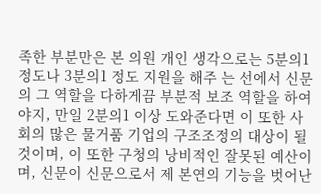족한 부분만은 본 의원 개인 생각으로는 5분의1 정도나 3분의1 정도 지원을 해주 는 선에서 신문의 그 역할을 다하게끔 부분적 보조 역할을 하여야지, 만일 2분의1 이상 도와준다면 이 또한 사회의 많은 물거품 기업의 구조조정의 대상이 될 것이며, 이 또한 구청의 낭비적인 잘못된 예산이며, 신문이 신문으로서 제 본연의 기능을 벗어난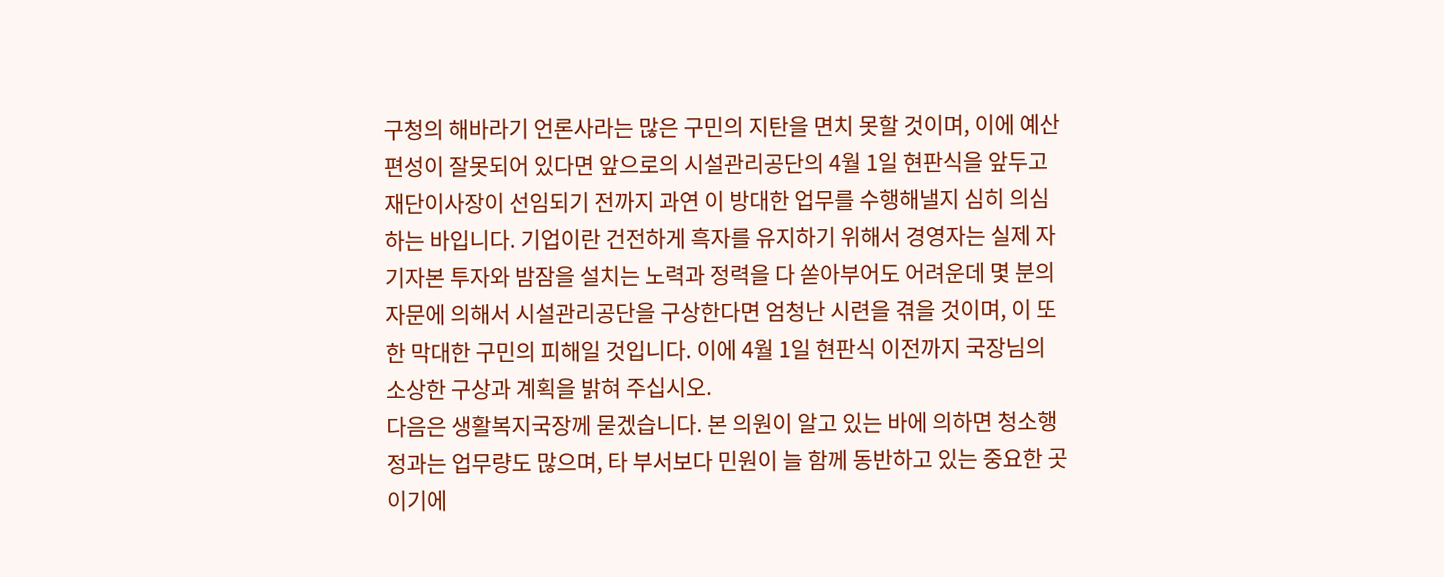구청의 해바라기 언론사라는 많은 구민의 지탄을 면치 못할 것이며, 이에 예산편성이 잘못되어 있다면 앞으로의 시설관리공단의 4월 1일 현판식을 앞두고 재단이사장이 선임되기 전까지 과연 이 방대한 업무를 수행해낼지 심히 의심하는 바입니다. 기업이란 건전하게 흑자를 유지하기 위해서 경영자는 실제 자기자본 투자와 밤잠을 설치는 노력과 정력을 다 쏟아부어도 어려운데 몇 분의 자문에 의해서 시설관리공단을 구상한다면 엄청난 시련을 겪을 것이며, 이 또한 막대한 구민의 피해일 것입니다. 이에 4월 1일 현판식 이전까지 국장님의 소상한 구상과 계획을 밝혀 주십시오.
다음은 생활복지국장께 묻겠습니다. 본 의원이 알고 있는 바에 의하면 청소행정과는 업무량도 많으며, 타 부서보다 민원이 늘 함께 동반하고 있는 중요한 곳이기에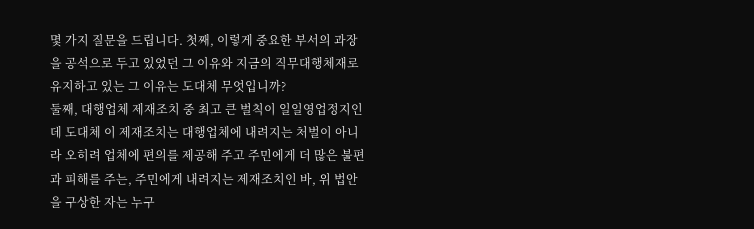몇 가지 질문을 드립니다. 첫째, 이렇게 중요한 부서의 과장을 공석으로 두고 있었던 그 이유와 지금의 직무대행체재로 유지하고 있는 그 이유는 도대체 무엇입니까?
둘째, 대행업체 제재조치 중 최고 큰 벌칙이 일일영업정지인데 도대체 이 제재조치는 대행업체에 내려지는 처벌이 아니라 오히려 업체에 편의를 제공해 주고 주민에게 더 많은 불편과 피해를 주는, 주민에게 내려지는 제재조치인 바, 위 법안을 구상한 자는 누구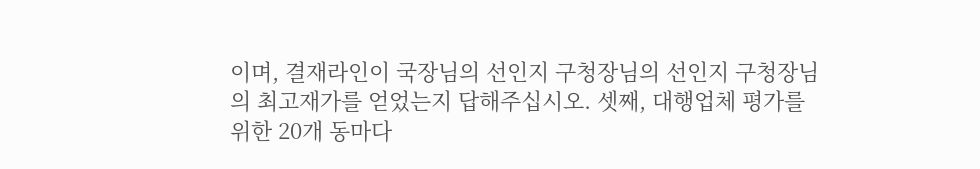이며, 결재라인이 국장님의 선인지 구청장님의 선인지 구청장님의 최고재가를 얻었는지 답해주십시오. 셋째, 대행업체 평가를 위한 20개 동마다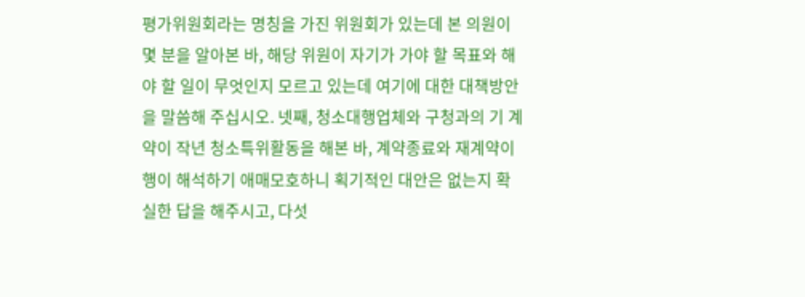평가위원회라는 명칭을 가진 위원회가 있는데 본 의원이 몇 분을 알아본 바, 해당 위원이 자기가 가야 할 목표와 해야 할 일이 무엇인지 모르고 있는데 여기에 대한 대책방안을 말씀해 주십시오. 넷째, 청소대행업체와 구청과의 기 계약이 작년 청소특위활동을 해본 바, 계약종료와 재계약이행이 해석하기 애매모호하니 획기적인 대안은 없는지 확실한 답을 해주시고, 다섯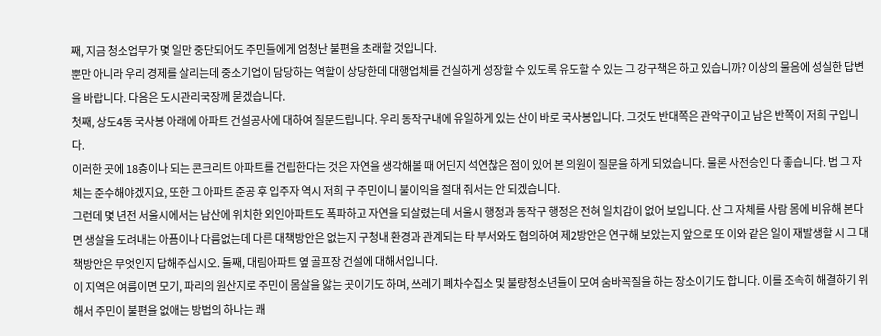째, 지금 청소업무가 몇 일만 중단되어도 주민들에게 엄청난 불편을 초래할 것입니다.
뿐만 아니라 우리 경제를 살리는데 중소기업이 담당하는 역할이 상당한데 대행업체를 건실하게 성장할 수 있도록 유도할 수 있는 그 강구책은 하고 있습니까? 이상의 물음에 성실한 답변을 바랍니다. 다음은 도시관리국장께 묻겠습니다.
첫째, 상도4동 국사봉 아래에 아파트 건설공사에 대하여 질문드립니다. 우리 동작구내에 유일하게 있는 산이 바로 국사봉입니다. 그것도 반대쪽은 관악구이고 남은 반쪽이 저희 구입니다.
이러한 곳에 18층이나 되는 콘크리트 아파트를 건립한다는 것은 자연을 생각해볼 때 어딘지 석연찮은 점이 있어 본 의원이 질문을 하게 되었습니다. 물론 사전승인 다 좋습니다. 법 그 자체는 준수해야겠지요, 또한 그 아파트 준공 후 입주자 역시 저희 구 주민이니 불이익을 절대 줘서는 안 되겠습니다.
그런데 몇 년전 서울시에서는 남산에 위치한 외인아파트도 폭파하고 자연을 되살렸는데 서울시 행정과 동작구 행정은 전혀 일치감이 없어 보입니다. 산 그 자체를 사람 몸에 비유해 본다면 생살을 도려내는 아픔이나 다름없는데 다른 대책방안은 없는지 구청내 환경과 관계되는 타 부서와도 협의하여 제2방안은 연구해 보았는지 앞으로 또 이와 같은 일이 재발생할 시 그 대책방안은 무엇인지 답해주십시오. 둘째, 대림아파트 옆 골프장 건설에 대해서입니다.
이 지역은 여름이면 모기, 파리의 원산지로 주민이 몸살을 앓는 곳이기도 하며, 쓰레기 폐차수집소 및 불량청소년들이 모여 숨바꼭질을 하는 장소이기도 합니다. 이를 조속히 해결하기 위해서 주민이 불편을 없애는 방법의 하나는 쾌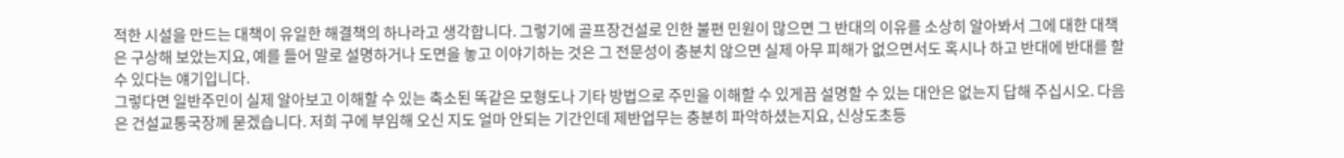적한 시설을 만드는 대책이 유일한 해결책의 하나라고 생각합니다. 그렇기에 골프장건설로 인한 불편 민원이 많으면 그 반대의 이유를 소상히 알아봐서 그에 대한 대책은 구상해 보았는지요, 예를 들어 말로 설명하거나 도면을 놓고 이야기하는 것은 그 전문성이 충분치 않으면 실제 아무 피해가 없으면서도 혹시나 하고 반대에 반대를 할 수 있다는 얘기입니다.
그렇다면 일반주민이 실제 알아보고 이해할 수 있는 축소된 똑같은 모형도나 기타 방법으로 주민을 이해할 수 있게끔 설명할 수 있는 대안은 없는지 답해 주십시오. 다음은 건설교통국장께 묻겠습니다. 저희 구에 부임해 오신 지도 얼마 안되는 기간인데 제반업무는 충분히 파악하셨는지요, 신상도초등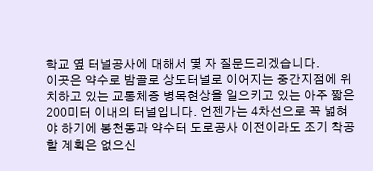학교 옆 터널공사에 대해서 몇 자 질문드리겠습니다.
이곳은 약수로 밤골로 상도터널로 이어지는 중간지점에 위치하고 있는 교통체증 병목현상을 일으키고 있는 아주 짧은 200미터 이내의 터널입니다. 언젠가는 4차선으로 꼭 넓혀야 하기에 봉천동과 약수터 도로공사 이전이라도 조기 착공할 계획은 없으신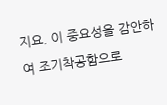지요. 이 중요성을 감안하여 조기착공함으로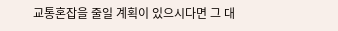교통혼잡을 줄일 계획이 있으시다면 그 대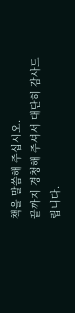책을 말씀해 주십시오.
끝까지 경청해 주셔서 대단히 감사드립니다.